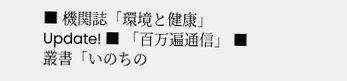■ 機関誌「環境と健康」 Update! ■ 「百万遍通信」 ■ 叢書「いのちの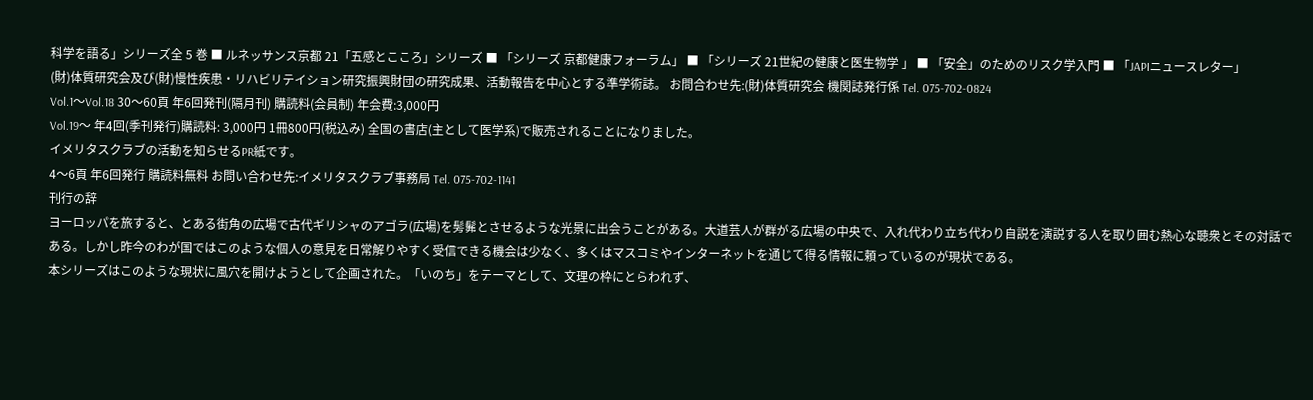科学を語る」シリーズ全 5 巻 ■ ルネッサンス京都 21「五感とこころ」シリーズ ■ 「シリーズ 京都健康フォーラム」 ■ 「シリーズ 21世紀の健康と医生物学 」 ■ 「安全」のためのリスク学入門 ■ 「JAPIニュースレター」
(財)体質研究会及び(財)慢性疾患・リハビリテイション研究振興財団の研究成果、活動報告を中心とする準学術誌。 お問合わせ先:(財)体質研究会 機関誌発行係 Tel. 075-702-0824
Vol.1〜Vol.18 30〜60頁 年6回発刊(隔月刊) 購読料(会員制) 年会費:3,000円
Vol.19〜 年4回(季刊発行)購読料: 3,000円 1冊800円(税込み) 全国の書店(主として医学系)で販売されることになりました。
イメリタスクラブの活動を知らせるPR紙です。
4〜6頁 年6回発行 購読料無料 お問い合わせ先:イメリタスクラブ事務局 Tel. 075-702-1141
刊行の辞
ヨーロッパを旅すると、とある街角の広場で古代ギリシャのアゴラ(広場)を髣髴とさせるような光景に出会うことがある。大道芸人が群がる広場の中央で、入れ代わり立ち代わり自説を演説する人を取り囲む熱心な聴衆とその対話である。しかし昨今のわが国ではこのような個人の意見を日常解りやすく受信できる機会は少なく、多くはマスコミやインターネットを通じて得る情報に頼っているのが現状である。
本シリーズはこのような現状に風穴を開けようとして企画された。「いのち」をテーマとして、文理の枠にとらわれず、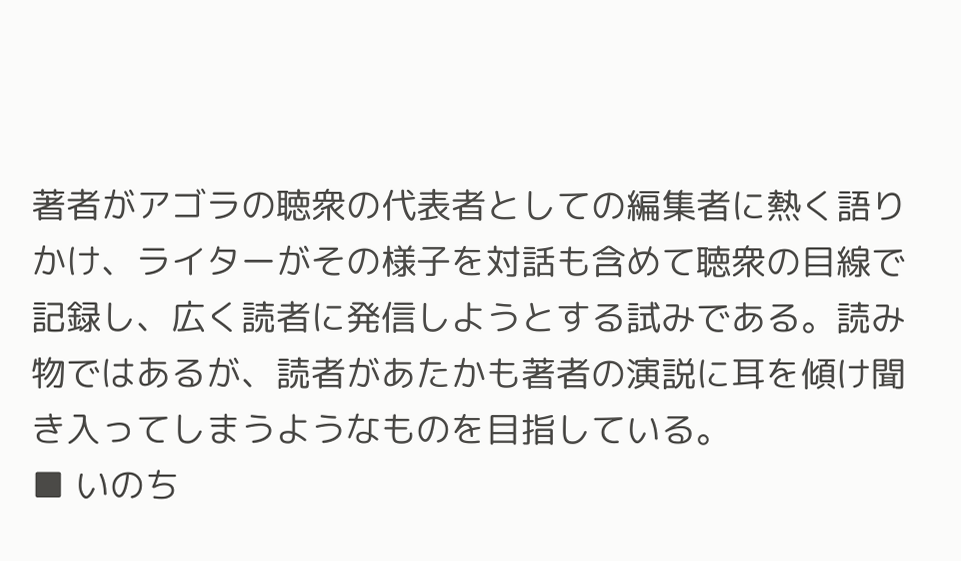著者がアゴラの聴衆の代表者としての編集者に熱く語りかけ、ライターがその様子を対話も含めて聴衆の目線で記録し、広く読者に発信しようとする試みである。読み物ではあるが、読者があたかも著者の演説に耳を傾け聞き入ってしまうようなものを目指している。
■ いのち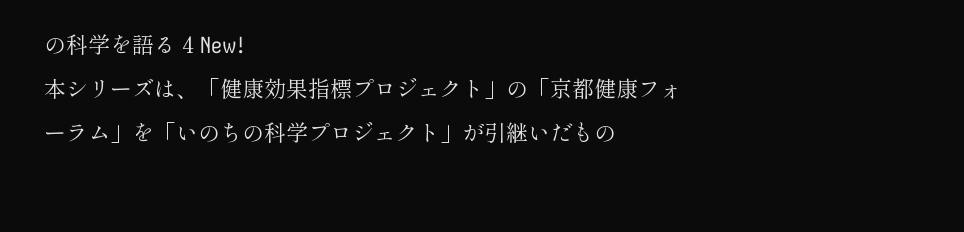の科学を語る 4 New!
本シリーズは、「健康効果指標プロジェクト」の「京都健康フォーラム」を「いのちの科学プロジェクト」が引継いだもの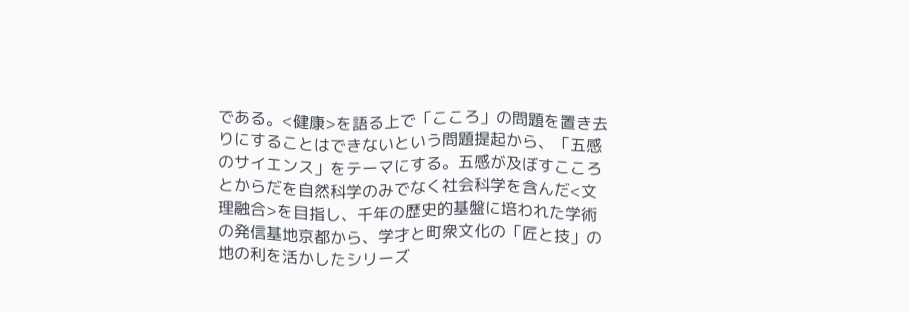である。<健康>を語る上で「こころ」の問題を置き去りにすることはできないという問題提起から、「五感のサイエンス」をテーマにする。五感が及ぼすこころとからだを自然科学のみでなく社会科学を含んだ<文理融合>を目指し、千年の歴史的基盤に培われた学術の発信基地京都から、学才と町衆文化の「匠と技」の地の利を活かしたシリーズ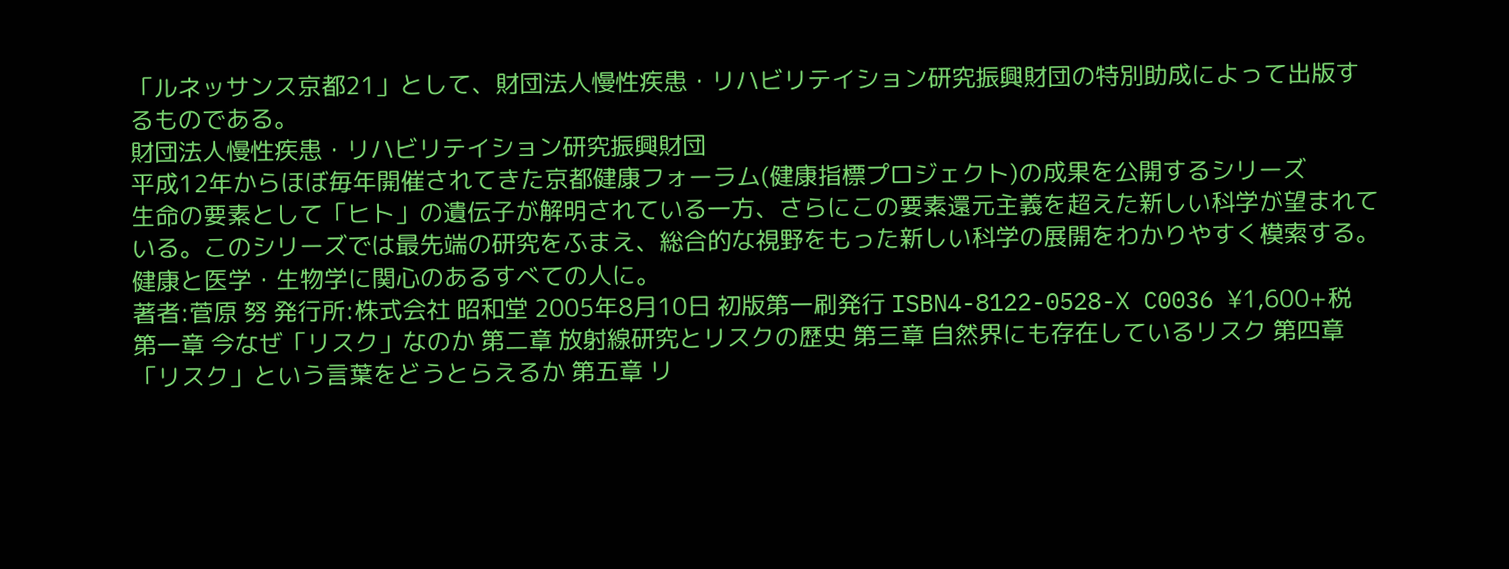「ルネッサンス京都21」として、財団法人慢性疾患・リハビリテイション研究振興財団の特別助成によって出版するものである。
財団法人慢性疾患・リハビリテイション研究振興財団
平成12年からほぼ毎年開催されてきた京都健康フォーラム(健康指標プロジェクト)の成果を公開するシリーズ
生命の要素として「ヒト」の遺伝子が解明されている一方、さらにこの要素還元主義を超えた新しい科学が望まれている。このシリーズでは最先端の研究をふまえ、総合的な視野をもった新しい科学の展開をわかりやすく模索する。健康と医学・生物学に関心のあるすべての人に。
著者:菅原 努 発行所:株式会社 昭和堂 2005年8月10日 初版第一刷発行 ISBN4-8122-0528-X C0036 ¥1,600+税
第一章 今なぜ「リスク」なのか 第二章 放射線研究とリスクの歴史 第三章 自然界にも存在しているリスク 第四章 「リスク」という言葉をどうとらえるか 第五章 リ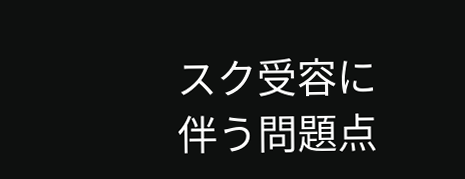スク受容に伴う問題点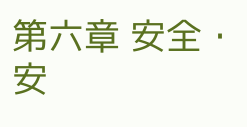第六章 安全・安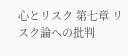心とリスク 第七章 リスク論への批判